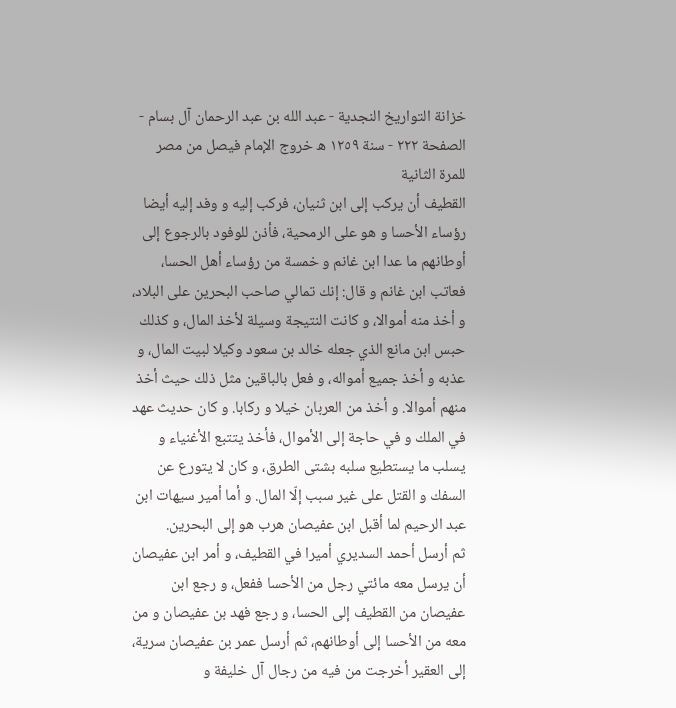خزانة التواريخ النجدية - عبد الله بن عبد الرحمان آل بسام - الصفحة ٢٢٢ - سنة ١٢٥٩ ه خروج الإمام فيصل من مصر للمرة الثانية
القطيف أن يركب إلى ابن ثنيان، فركب إليه و وفد إليه أيضا رؤساء الأحسا و هو على الرمحية، فأذن للوفود بالرجوع إلى أوطانهم ما عدا ابن غانم و خمسة من رؤساء أهل الحسا، فعاتب ابن غانم و قال: إنك تمالي صاحب البحرين على البلاد، و أخذ منه أموالا، و كانت النتيجة وسيلة لأخذ المال، و كذلك حبس ابن مانع الذي جعله خالد بن سعود وكيلا لبيت المال، و عذبه و أخذ جميع أمواله، و فعل بالباقين مثل ذلك حيث أخذ منهم أموالا. و أخذ من العربان خيلا و ركابا. و كان حديث عهد في الملك و في حاجة إلى الأموال، فأخذ يتتبع الأغنياء و يسلب ما يستطيع سلبه بشتى الطرق، و كان لا يتورع عن السفك و القتل على غير سبب إلّا المال. و أما أمير سيهات ابن عبد الرحيم لما أقبل ابن عفيصان هرب هو إلى البحرين.
ثم أرسل أحمد السديري أميرا في القطيف، و أمر ابن عفيصان أن يرسل معه مائتي رجل من الأحسا ففعل، و رجع ابن عفيصان من القطيف إلى الحسا، و رجع فهد بن عفيصان و من معه من الأحسا إلى أوطانهم، ثم أرسل عمر بن عفيصان سرية، إلى العقير أخرجت من فيه من رجال آل خليفة و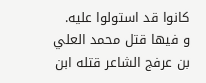كانوا قد استولوا عليه.
و فيها قتل محمد العلي بن عرفج الشاعر قتله ابن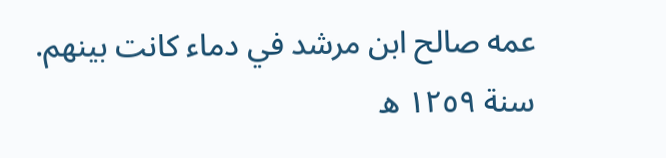عمه صالح ابن مرشد في دماء كانت بينهم.
سنة ١٢٥٩ ه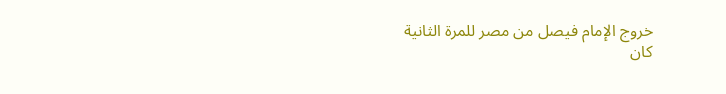خروج الإمام فيصل من مصر للمرة الثانية
كان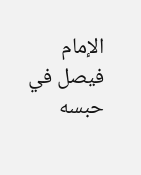الإمام فيصل في حبسه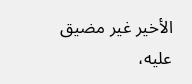الأخير غير مضيق عليه،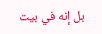بل إنه في بيت